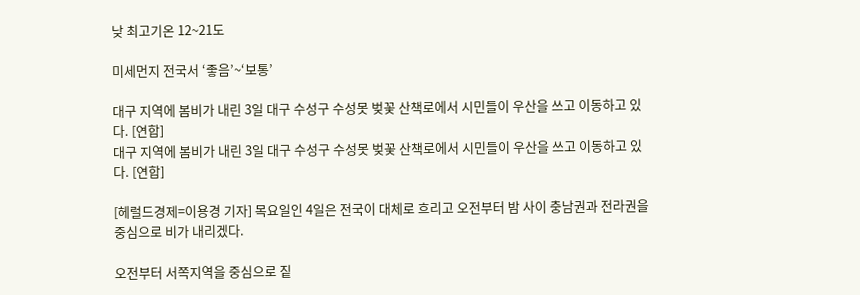낮 최고기온 12~21도

미세먼지 전국서 ‘좋음’~‘보통’

대구 지역에 봄비가 내린 3일 대구 수성구 수성못 벚꽃 산책로에서 시민들이 우산을 쓰고 이동하고 있다. [연합]
대구 지역에 봄비가 내린 3일 대구 수성구 수성못 벚꽃 산책로에서 시민들이 우산을 쓰고 이동하고 있다. [연합]

[헤럴드경제=이용경 기자] 목요일인 4일은 전국이 대체로 흐리고 오전부터 밤 사이 충남권과 전라권을 중심으로 비가 내리겠다.

오전부터 서쪽지역을 중심으로 짙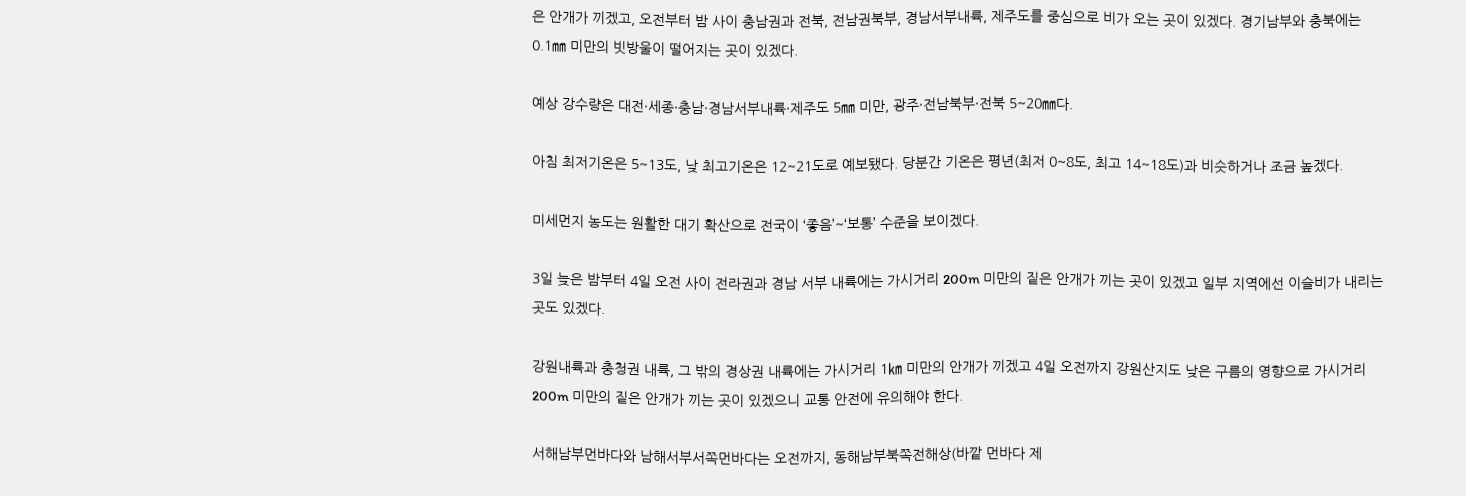은 안개가 끼겠고, 오전부터 밤 사이 충남권과 전북, 전남권북부, 경남서부내륙, 제주도를 중심으로 비가 오는 곳이 있겠다. 경기남부와 충북에는 0.1㎜ 미만의 빗방울이 떨어지는 곳이 있겠다.

예상 강수량은 대전·세종·충남·경남서부내륙·제주도 5㎜ 미만, 광주·전남북부·전북 5~20㎜다.

아침 최저기온은 5~13도, 낮 최고기온은 12~21도로 예보됐다. 당분간 기온은 평년(최저 0~8도, 최고 14~18도)과 비슷하거나 조금 높겠다.

미세먼지 농도는 원활한 대기 확산으로 전국이 ‘좋음’~‘보통’ 수준을 보이겠다.

3일 늦은 밤부터 4일 오전 사이 전라권과 경남 서부 내륙에는 가시거리 200m 미만의 짙은 안개가 끼는 곳이 있겠고 일부 지역에선 이슬비가 내리는 곳도 있겠다.

강원내륙과 충청권 내륙, 그 밖의 경상권 내륙에는 가시거리 1㎞ 미만의 안개가 끼겠고 4일 오전까지 강원산지도 낮은 구름의 영향으로 가시거리 200m 미만의 짙은 안개가 끼는 곳이 있겠으니 교통 안전에 유의해야 한다.

서해남부먼바다와 남해서부서쪽먼바다는 오전까지, 동해남부북쪽전해상(바깥 먼바다 제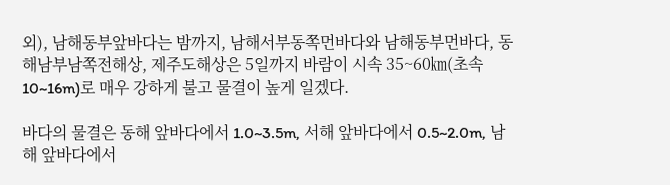외), 남해동부앞바다는 밤까지, 남해서부동쪽먼바다와 남해동부먼바다, 동해남부남쪽전해상, 제주도해상은 5일까지 바람이 시속 35~60㎞(초속 10~16m)로 매우 강하게 불고 물결이 높게 일겠다.

바다의 물결은 동해 앞바다에서 1.0~3.5m, 서해 앞바다에서 0.5~2.0m, 남해 앞바다에서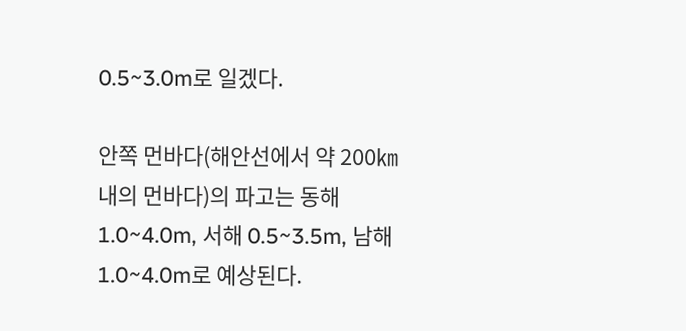0.5~3.0m로 일겠다.

안쪽 먼바다(해안선에서 약 200㎞ 내의 먼바다)의 파고는 동해 1.0~4.0m, 서해 0.5~3.5m, 남해 1.0~4.0m로 예상된다.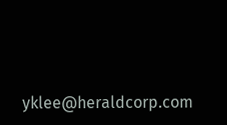yklee@heraldcorp.com